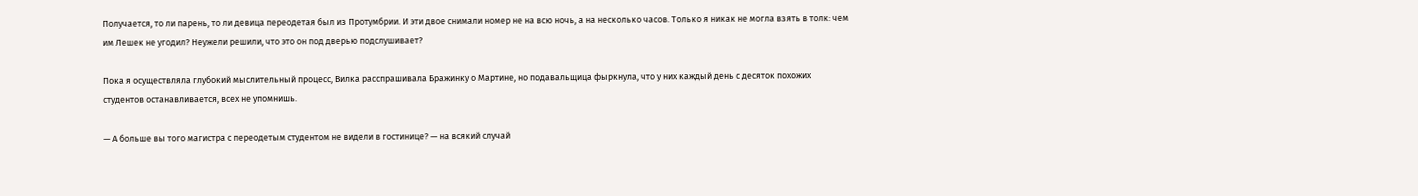Получается, то ли парень, то ли девица переодетая был из Протумбрии. И эти двое снимали номер не на всю ночь, а на несколько часов. Только я никак не могла взять в толк: чем им Лешек не угодил? Неужели решили, что это он под дверью подслушивает?

Пока я осуществляла глубокий мыслительный процесс, Вилка расспрашивала Бражинку о Мартине, но подавальщица фыркнула, что у них каждый день с десяток похожих студентов останавливается, всех не упомнишь.

— А больше вы того магистра с переодетым студентом не видели в гостинице? — на всякий случай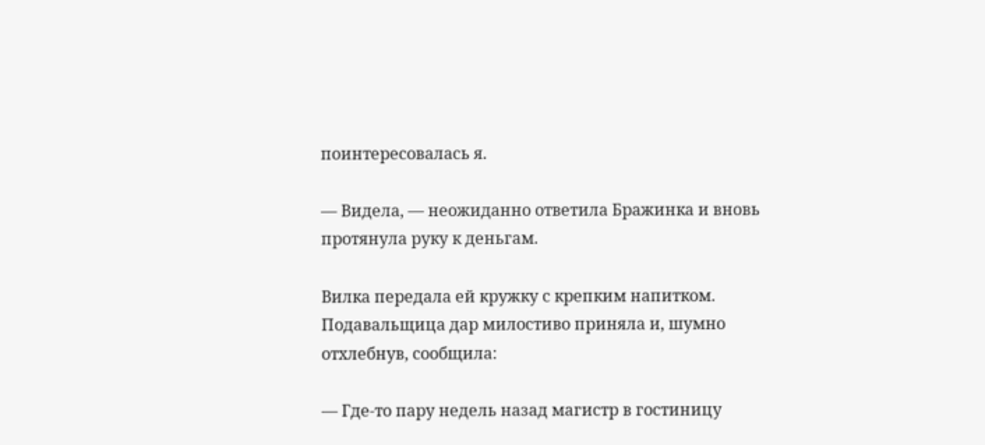поинтересовалась я.

— Видела, — неожиданно ответила Бражинка и вновь протянула руку к деньгам.

Вилка передала ей кружку с крепким напитком. Подавальщица дар милостиво приняла и, шумно отхлебнув, сообщила:

— Где-то пару недель назад магистр в гостиницу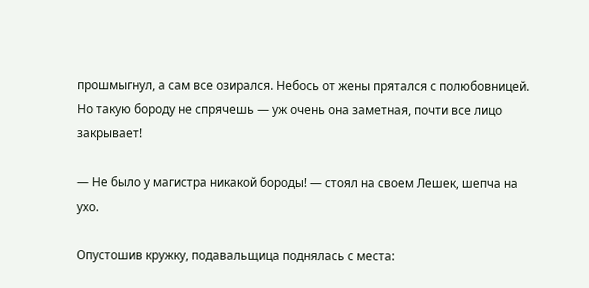прошмыгнул, а сам все озирался. Небось от жены прятался с полюбовницей. Но такую бороду не спрячешь — уж очень она заметная, почти все лицо закрывает!

— Не было у магистра никакой бороды! — стоял на своем Лешек, шепча на ухо.

Опустошив кружку, подавальщица поднялась с места: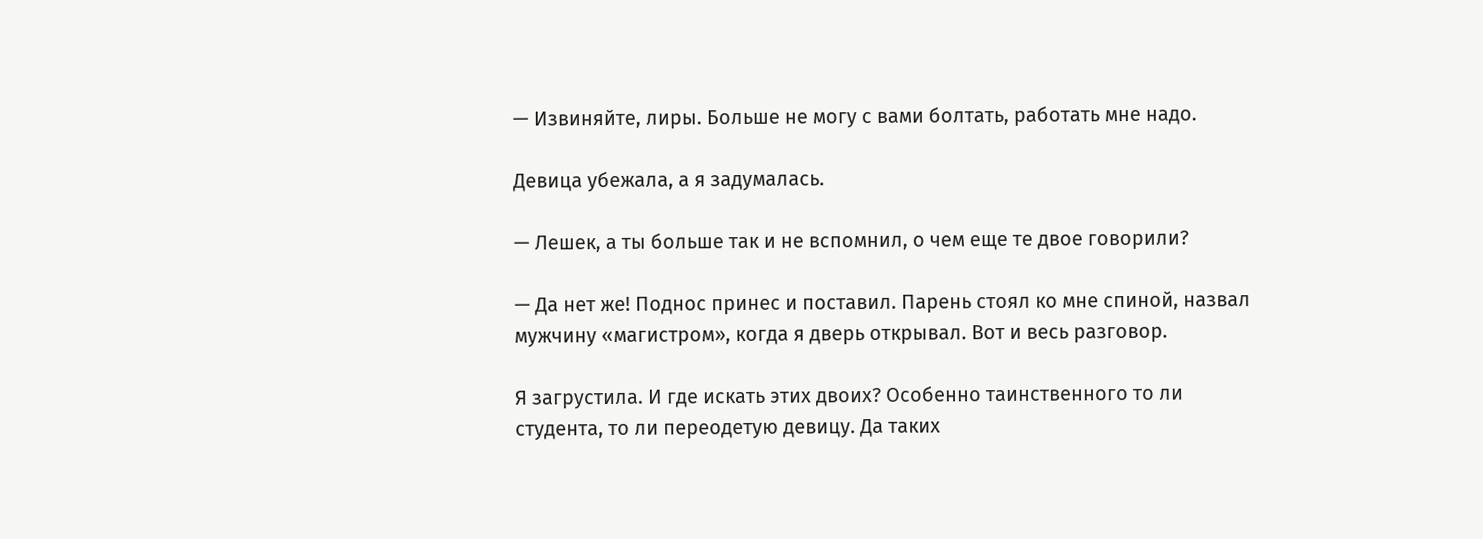— Извиняйте, лиры. Больше не могу с вами болтать, работать мне надо.

Девица убежала, а я задумалась.

— Лешек, а ты больше так и не вспомнил, о чем еще те двое говорили?

— Да нет же! Поднос принес и поставил. Парень стоял ко мне спиной, назвал мужчину «магистром», когда я дверь открывал. Вот и весь разговор.

Я загрустила. И где искать этих двоих? Особенно таинственного то ли студента, то ли переодетую девицу. Да таких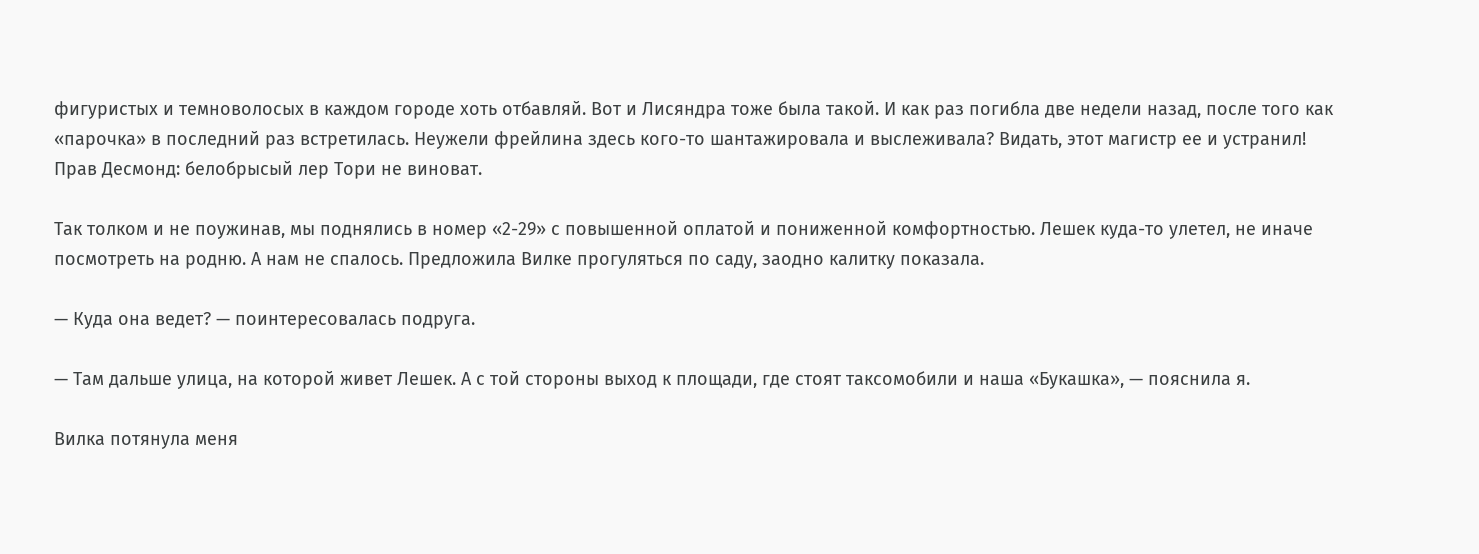фигуристых и темноволосых в каждом городе хоть отбавляй. Вот и Лисяндра тоже была такой. И как раз погибла две недели назад, после того как «парочка» в последний раз встретилась. Неужели фрейлина здесь кого-то шантажировала и выслеживала? Видать, этот магистр ее и устранил! Прав Десмонд: белобрысый лер Тори не виноват.

Так толком и не поужинав, мы поднялись в номер «2-29» с повышенной оплатой и пониженной комфортностью. Лешек куда-то улетел, не иначе посмотреть на родню. А нам не спалось. Предложила Вилке прогуляться по саду, заодно калитку показала.

— Куда она ведет? — поинтересовалась подруга.

— Там дальше улица, на которой живет Лешек. А с той стороны выход к площади, где стоят таксомобили и наша «Букашка», — пояснила я.

Вилка потянула меня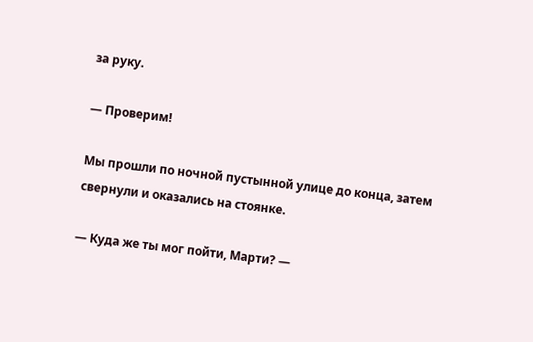за руку.

— Проверим!

Мы прошли по ночной пустынной улице до конца, затем свернули и оказались на стоянке.

— Куда же ты мог пойти, Марти? —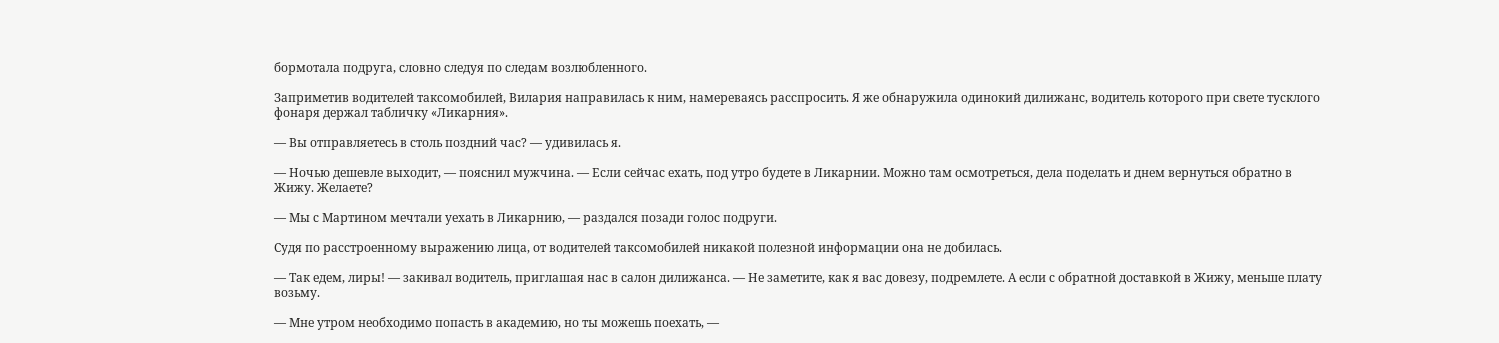бормотала подруга, словно следуя по следам возлюбленного.

Заприметив водителей таксомобилей, Вилария направилась к ним, намереваясь расспросить. Я же обнаружила одинокий дилижанс, водитель которого при свете тусклого фонаря держал табличку «Ликарния».

— Вы отправляетесь в столь поздний час? — удивилась я.

— Ночью дешевле выходит, — пояснил мужчина. — Если сейчас ехать, под утро будете в Ликарнии. Можно там осмотреться, дела поделать и днем вернуться обратно в Жижу. Желаете?

— Мы с Мартином мечтали уехать в Ликарнию, — раздался позади голос подруги.

Судя по расстроенному выражению лица, от водителей таксомобилей никакой полезной информации она не добилась.

— Так едем, лиры! — закивал водитель, приглашая нас в салон дилижанса. — Не заметите, как я вас довезу, подремлете. А если с обратной доставкой в Жижу, меньше плату возьму.

— Мне утром необходимо попасть в академию, но ты можешь поехать, —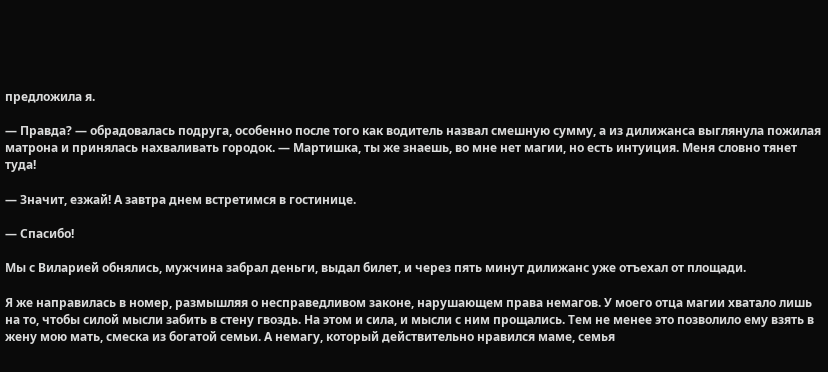предложила я.

— Правда? — обрадовалась подруга, особенно после того как водитель назвал смешную сумму, а из дилижанса выглянула пожилая матрона и принялась нахваливать городок. — Мартишка, ты же знаешь, во мне нет магии, но есть интуиция. Меня словно тянет туда!

— Значит, езжай! А завтра днем встретимся в гостинице.

— Спасибо!

Мы с Виларией обнялись, мужчина забрал деньги, выдал билет, и через пять минут дилижанс уже отъехал от площади.

Я же направилась в номер, размышляя о несправедливом законе, нарушающем права немагов. У моего отца магии хватало лишь на то, чтобы силой мысли забить в стену гвоздь. На этом и сила, и мысли с ним прощались. Тем не менее это позволило ему взять в жену мою мать, смеска из богатой семьи. А немагу, который действительно нравился маме, семья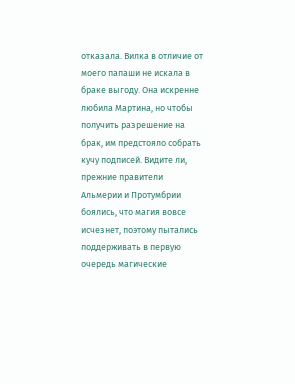отказала. Вилка в отличие от моего папаши не искала в браке выгоду. Она искренне любила Мартина, но чтобы получить разрешение на брак, им предстояло собрать кучу подписей. Видите ли, прежние правители Альмерии и Протумбрии боялись, что магия вовсе исчезнет, поэтому пытались поддерживать в первую очередь магические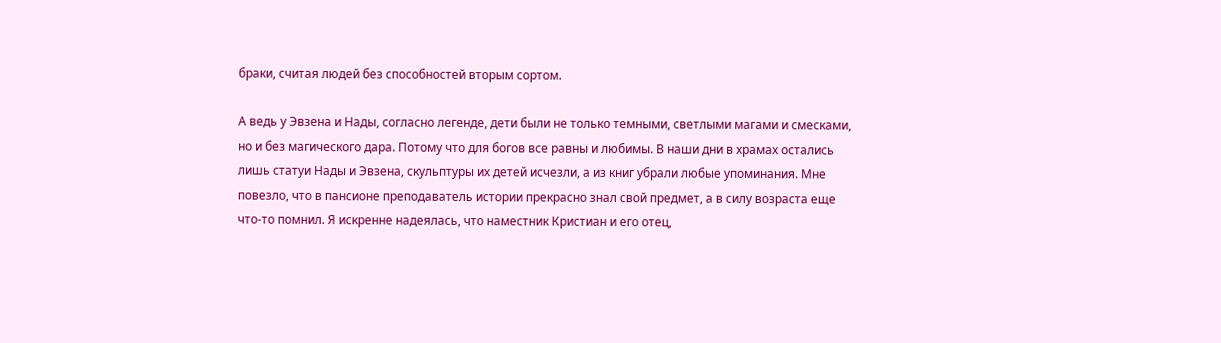браки, считая людей без способностей вторым сортом.

А ведь у Эвзена и Нады, согласно легенде, дети были не только темными, светлыми магами и смесками, но и без магического дара. Потому что для богов все равны и любимы. В наши дни в храмах остались лишь статуи Нады и Эвзена, скульптуры их детей исчезли, а из книг убрали любые упоминания. Мне повезло, что в пансионе преподаватель истории прекрасно знал свой предмет, а в силу возраста еще что-то помнил. Я искренне надеялась, что наместник Кристиан и его отец,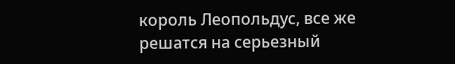король Леопольдус, все же решатся на серьезный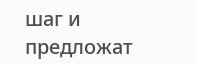шаг и предложат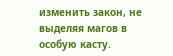изменить закон, не выделяя магов в особую касту.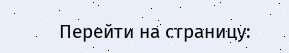Перейти на страницу: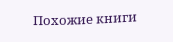Похожие книги